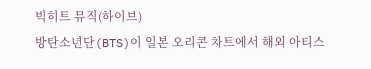빅히트 뮤직(하이브)
방탄소년단(BTS)이 일본 오리콘 차트에서 해외 아티스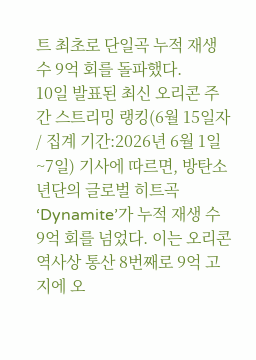트 최초로 단일곡 누적 재생 수 9억 회를 돌파했다.
10일 발표된 최신 오리콘 주간 스트리밍 랭킹(6월 15일자 / 집계 기간:2026년 6월 1일~7일) 기사에 따르면, 방탄소년단의 글로벌 히트곡 ‘Dynamite’가 누적 재생 수 9억 회를 넘었다. 이는 오리콘 역사상 통산 8번째로 9억 고지에 오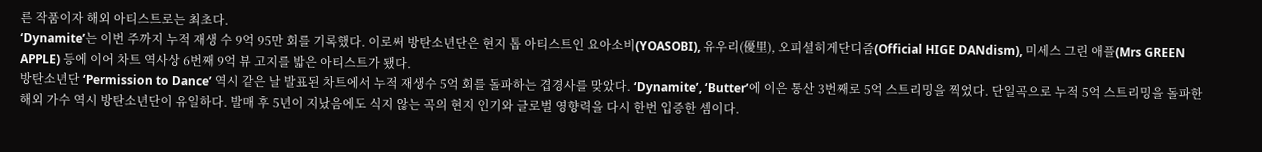른 작품이자 해외 아티스트로는 최초다.
‘Dynamite’는 이번 주까지 누적 재생 수 9억 95만 회를 기록했다. 이로써 방탄소년단은 현지 톱 아티스트인 요아소비(YOASOBI), 유우리(優里), 오피셜히게단디즘(Official HIGE DANdism), 미세스 그린 애플(Mrs GREEN APPLE) 등에 이어 차트 역사상 6번째 9억 뷰 고지를 밟은 아티스트가 됐다.
방탄소년단 ‘Permission to Dance’ 역시 같은 날 발표된 차트에서 누적 재생수 5억 회를 돌파하는 겹경사를 맞았다. ‘Dynamite’, ‘Butter’에 이은 통산 3번째로 5억 스트리밍을 찍었다. 단일곡으로 누적 5억 스트리밍을 돌파한 해외 가수 역시 방탄소년단이 유일하다. 발매 후 5년이 지났음에도 식지 않는 곡의 현지 인기와 글로벌 영향력을 다시 한번 입증한 셈이다.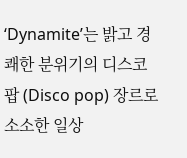‘Dynamite’는 밝고 경쾌한 분위기의 디스코 팝 (Disco pop) 장르로 소소한 일상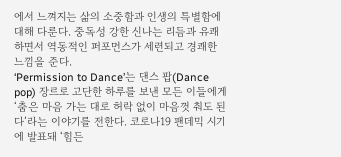에서 느껴지는 삶의 소중함과 인생의 특별함에 대해 다룬다. 중독성 강한 신나는 리듬과 유쾌하면서 역동적인 퍼포먼스가 세련되고 경쾌한 느낌을 준다.
‘Permission to Dance’는 댄스 팝(Dance pop) 장르로 고단한 하루를 보낸 모든 이들에게 ‘춤은 마음 가는 대로 허락 없이 마음껏 춰도 된다’라는 이야기를 전한다. 코로나19 팬데믹 시기에 발표돼 ‘힘든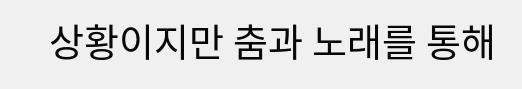상황이지만 춤과 노래를 통해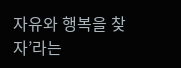자유와 행복을 찾자’라는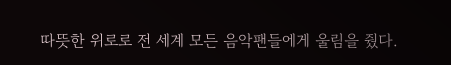따뜻한 위로로 전 세계 모든 음악팬들에게 울림을 줬다.